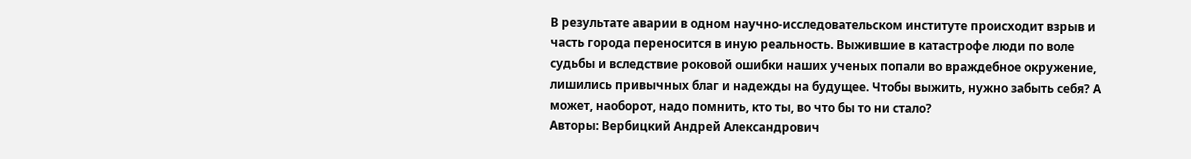В результате аварии в одном научно-исследовательском институте происходит взрыв и часть города переносится в иную реальность. Выжившие в катастрофе люди по воле судьбы и вследствие роковой ошибки наших ученых попали во враждебное окружение, лишились привычных благ и надежды на будущее. Чтобы выжить, нужно забыть себя? А может, наоборот, надо помнить, кто ты, во что бы то ни стало?
Авторы: Вербицкий Андрей Александрович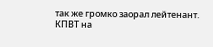так же громко заорал лейтенант.
КПВТ на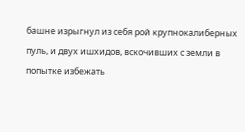башне изрыгнул из себя рой крупнокалиберных пуль, и двух ишхидов, вскочивших с земли в попытке избежать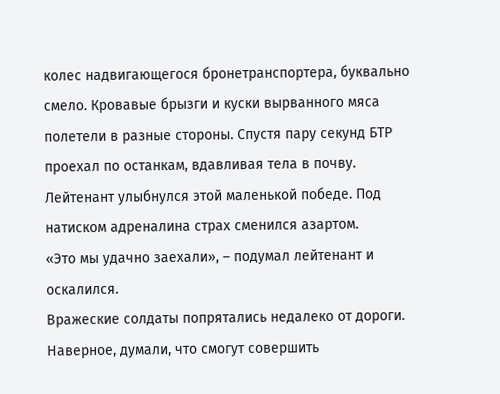колес надвигающегося бронетранспортера, буквально смело. Кровавые брызги и куски вырванного мяса полетели в разные стороны. Спустя пару секунд БТР проехал по останкам, вдавливая тела в почву. Лейтенант улыбнулся этой маленькой победе. Под натиском адреналина страх сменился азартом.
«Это мы удачно заехали», – подумал лейтенант и оскалился.
Вражеские солдаты попрятались недалеко от дороги. Наверное, думали, что смогут совершить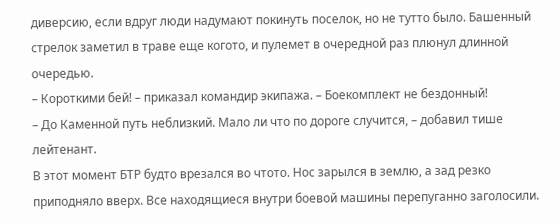диверсию, если вдруг люди надумают покинуть поселок, но не тутто было. Башенный стрелок заметил в траве еще когото, и пулемет в очередной раз плюнул длинной очередью.
– Короткими бей! – приказал командир экипажа. – Боекомплект не бездонный!
– До Каменной путь неблизкий. Мало ли что по дороге случится, – добавил тише лейтенант.
В этот момент БТР будто врезался во чтото. Нос зарылся в землю, а зад резко приподняло вверх. Все находящиеся внутри боевой машины перепуганно заголосили.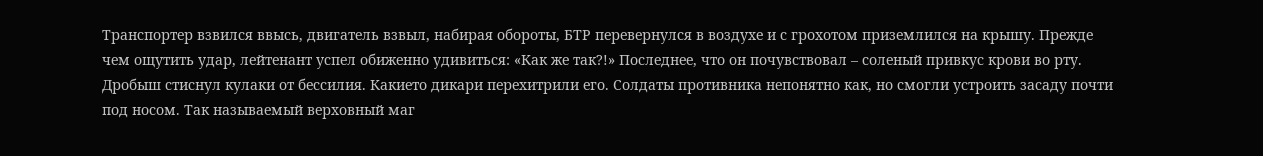Транспортер взвился ввысь, двигатель взвыл, набирая обороты, БТР перевернулся в воздухе и с грохотом приземлился на крышу. Прежде чем ощутить удар, лейтенант успел обиженно удивиться: «Как же так?!» Последнее, что он почувствовал – соленый привкус крови во рту.
Дробыш стиснул кулаки от бессилия. Какието дикари перехитрили его. Солдаты противника непонятно как, но смогли устроить засаду почти под носом. Так называемый верховный маг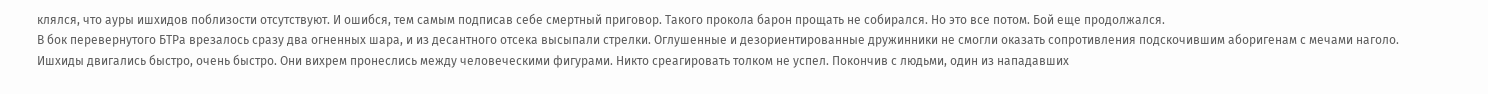клялся, что ауры ишхидов поблизости отсутствуют. И ошибся, тем самым подписав себе смертный приговор. Такого прокола барон прощать не собирался. Но это все потом. Бой еще продолжался.
В бок перевернутого БТРа врезалось сразу два огненных шара, и из десантного отсека высыпали стрелки. Оглушенные и дезориентированные дружинники не смогли оказать сопротивления подскочившим аборигенам с мечами наголо. Ишхиды двигались быстро, очень быстро. Они вихрем пронеслись между человеческими фигурами. Никто среагировать толком не успел. Покончив с людьми, один из нападавших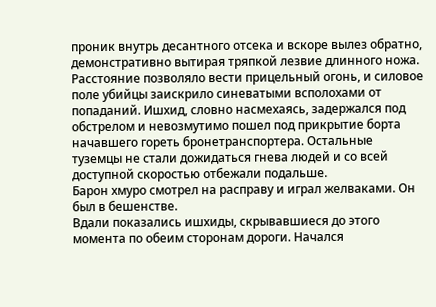проник внутрь десантного отсека и вскоре вылез обратно, демонстративно вытирая тряпкой лезвие длинного ножа. Расстояние позволяло вести прицельный огонь, и силовое поле убийцы заискрило синеватыми всполохами от попаданий. Ишхид, словно насмехаясь, задержался под обстрелом и невозмутимо пошел под прикрытие борта начавшего гореть бронетранспортера. Остальные туземцы не стали дожидаться гнева людей и со всей доступной скоростью отбежали подальше.
Барон хмуро смотрел на расправу и играл желваками. Он был в бешенстве.
Вдали показались ишхиды, скрывавшиеся до этого момента по обеим сторонам дороги. Начался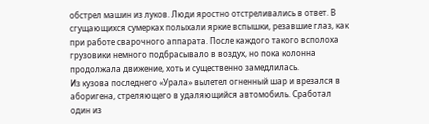обстрел машин из луков. Люди яростно отстреливались в ответ. В сгущающихся сумерках полыхали яркие вспышки, резавшие глаз, как при работе сварочного аппарата. После каждого такого всполоха грузовики немного подбрасывало в воздух, но пока колонна продолжала движение, хоть и существенно замедлилась.
Из кузова последнего «Урала» вылетел огненный шар и врезался в аборигена, стреляющего в удаляющийся автомобиль. Сработал один из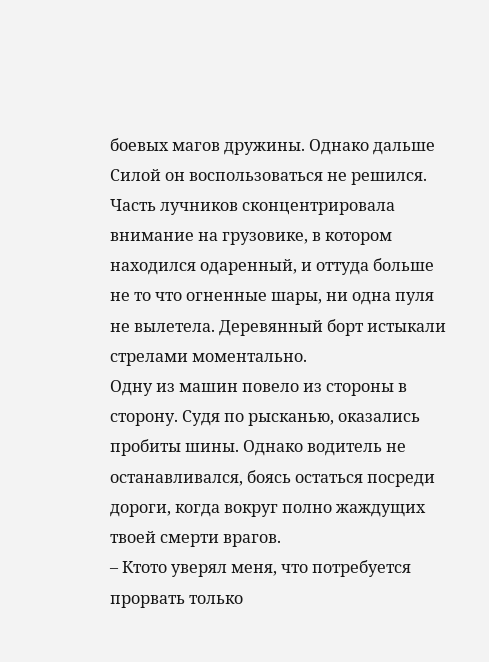боевых магов дружины. Однако дальше Силой он воспользоваться не решился. Часть лучников сконцентрировала внимание на грузовике, в котором находился одаренный, и оттуда больше не то что огненные шары, ни одна пуля не вылетела. Деревянный борт истыкали стрелами моментально.
Одну из машин повело из стороны в сторону. Судя по рысканью, оказались пробиты шины. Однако водитель не останавливался, боясь остаться посреди дороги, когда вокруг полно жаждущих твоей смерти врагов.
– Ктото уверял меня, что потребуется прорвать только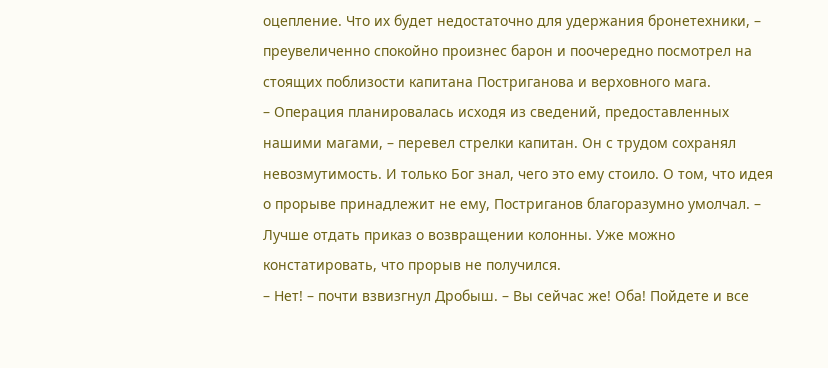оцепление. Что их будет недостаточно для удержания бронетехники, – преувеличенно спокойно произнес барон и поочередно посмотрел на стоящих поблизости капитана Постриганова и верховного мага.
– Операция планировалась исходя из сведений, предоставленных нашими магами, – перевел стрелки капитан. Он с трудом сохранял невозмутимость. И только Бог знал, чего это ему стоило. О том, что идея о прорыве принадлежит не ему, Постриганов благоразумно умолчал. – Лучше отдать приказ о возвращении колонны. Уже можно констатировать, что прорыв не получился.
– Нет! – почти взвизгнул Дробыш. – Вы сейчас же! Оба! Пойдете и все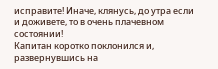исправите! Иначе, клянусь, до утра если и доживете, то в очень плачевном состоянии!
Капитан коротко поклонился и, развернувшись на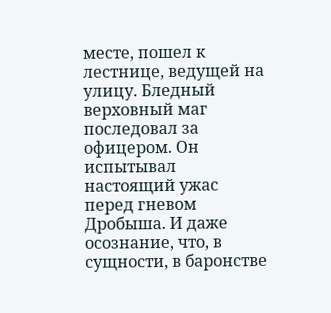месте, пошел к лестнице, ведущей на улицу. Бледный верховный маг последовал за офицером. Он испытывал настоящий ужас перед гневом Дробыша. И даже осознание, что, в сущности, в баронстве